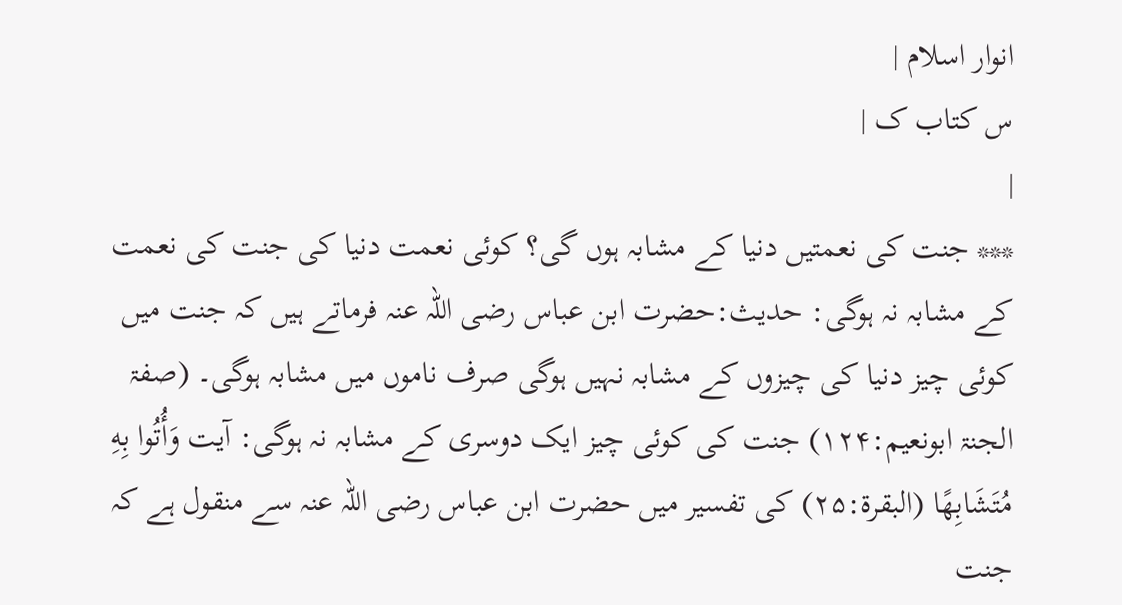انوار اسلام |
س کتاب ک |
|
*** جنت کی نعمتیں دنیا کے مشابہ ہوں گی؟ کوئی نعمت دنیا کی جنت کی نعمت کے مشابہ نہ ہوگی: حدیث:حضرت ابن عباس رضی اللہ عنہ فرماتے ہیں کہ جنت میں کوئی چیز دنیا کی چیزوں کے مشابہ نہیں ہوگی صرف ناموں میں مشابہ ہوگی۔ (صفۃ الجنۃ ابونعیم:۱۲۴) جنت کی کوئی چیز ایک دوسری کے مشابہ نہ ہوگی: آیت وَأُتُوا بِهِ مُتَشَابِهًا (البقرۃ:۲۵) کی تفسیر میں حضرت ابن عباس رضی اللہ عنہ سے منقول ہے کہ جنت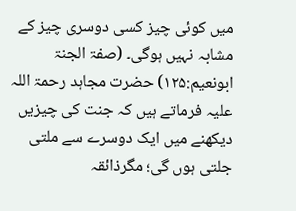میں کوئی چیز کسی دوسری چیز کے مشابہ نہیں ہوگی۔ (صفۃ الجنۃ ابونعیم:۱۲۵) حضرت مجاہد رحمۃ اللہ علیہ فرماتے ہیں کہ جنت کی چیزیں دیکھنے میں ایک دوسرے سے ملتی جلتی ہوں گی؛ مگرذائقہ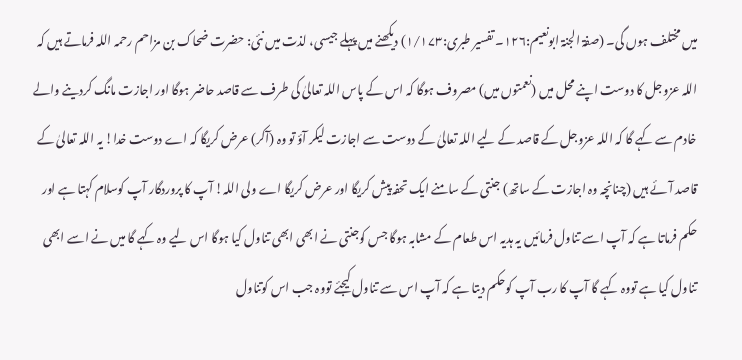میں مختلف ہوں گی۔ (صفۃ الجنۃ ابونعیم:۱۲۶۔ تفسیر طبری:۱/۱۷۳) دیکھنے میں پہلے جیسی، لذت میں نئی: حضرت ضحاک بن مزاحم رحمہ اللہ فرماتے ہیں کہ اللہ عزوجل کا دوست اپنے محل میں (نعمتوں میں) مصروف ہوگا کہ اس کے پاس اللہ تعالیٰ کی طرف سے قاصد حاضر ہوگا اور اجازت مانگ کردینے والے خادم سے کہے گا کہ اللہ عزوجل کے قاصد کے لیے اللہ تعالیٰ کے دوست سے اجازت لیکر آؤ تو وہ (آکر) عرض کریگا کہ اے دوست خدا! یہ اللہ تعالیٰ کے قاصد آئے ہیں (چنانچہ وہ اجازت کے ساتھ) جنتی کے سامنے ایک تحفہ پیش کریگا اور عرض کریگا اے ولی اللہ! آپ کا پروردگار آپ کوسلام کہتا ہے اور حکم فرماتا ہے کہ آپ اسے تناول فرمائیں یہ ہدیہ اس طعام کے مشابہ ہوگا جس کوجنتی نے ابھی ابھی تناول کیا ہوگا اس لیے وہ کہے گا میں نے اسے ابھی تناول کیا ہے تووہ کہے گا آپ کا رب آپ کوحکم دیتا ہے کہ آپ اس سے تناول کیجئے تووہ جب اس کوتناول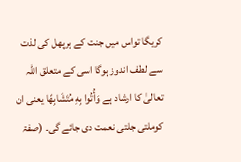کریگا تواس میں جنت کے ہرپھل کی لذت سے لطف اندوز ہوگا اسی کے متعلق اللہ تعالیٰ کا ارشاد ہے وَأُتُوا بِهِ مُتَشَابِهًا یعنی ان کوملتی جلتی نعمت دی جائے گی۔ (صفۃ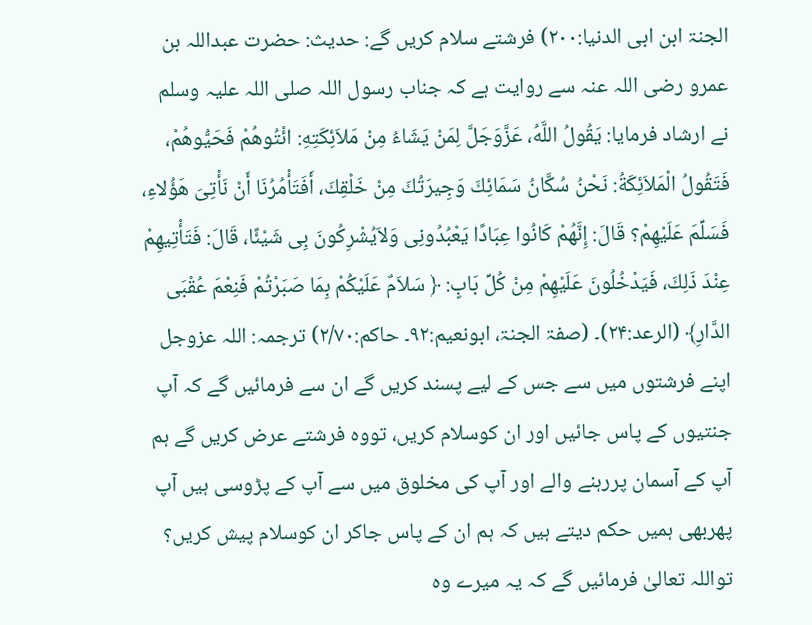الجنۃ ابن ابی الدنیا:۲۰۰) فرشتے سلام کریں گے: حدیث: حضرت عبداللہ بن عمرو رضی اللہ عنہ سے روایت ہے کہ جناب رسول اللہ صلی اللہ علیہ وسلم نے ارشاد فرمایا: يَقُولُ اللَّهُ، عَزَّوَجَلَّ لِمَنْ يَشَاءُ مِنْ مَلاَئِكَتِهِ: ائْتُوهُمْ فَحَيُّوهُمْ، فَتَقُولُ الْمَلاَئِكَةُ: نَحْنُ سُكَّانُ سَمَائِكَ وَجِيرَتُكَ مِنْ خَلْقِكَ، أَفَتَأْمُرُنَا أَنْ نَأْتِىَ هَؤُلاءِ، فَسَلِّمَ عَلَيْهِمْ؟ قَالَ: إِنَّهُمْ كَانُوا عِبَادًا يَعْبُدُونِى وَلاَيُشْرِكُونَ بِى شَيْئًا، قَالَ: فَتَأْتِيهِمْ عِنْدَ ذَلِكَ، فَيَدْخُلُونَ عَلَيْهِمْ مِنْ كُلِّ بَابٍ: ﴿ سَلاَمٌ عَلَيْكُمْ بِمَا صَبَرْتُمْ فَنِعْمَ عُقْبَى الدَّارِ﴾ (الرعد:۲۴)۔ (صفۃ الجنۃ، ابونعیم:۹۲۔ حاکم:۲/۷۰) ترجمہ: اللہ عزوجل اپنے فرشتوں میں سے جس کے لیے پسند کریں گے ان سے فرمائیں گے کہ آپ جنتیوں کے پاس جائیں اور ان کوسلام کریں، تووہ فرشتے عرض کریں گے ہم آپ کے آسمان پررہنے والے اور آپ کی مخلوق میں سے آپ کے پڑوسی ہیں آپ پھربھی ہمیں حکم دیتے ہیں کہ ہم ان کے پاس جاکر ان کوسلام پیش کریں؟ تواللہ تعالیٰ فرمائیں گے کہ یہ میرے وہ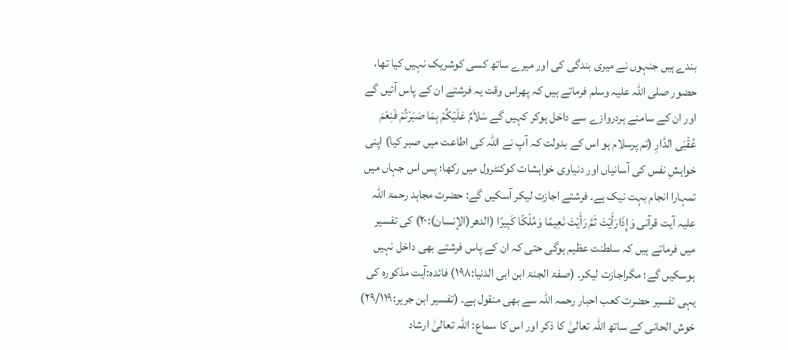بندے ہیں جنہوں نے میری بندگی کی اور میرے ساتھ کسی کوشریک نہیں کیا تھا، حضور صلی اللہ علیہ وسلم فرماتے ہیں کہ پھراس وقت یہ فرشتے ان کے پاس آئیں گے اور ان کے سامنے ہردروازے سے داخل ہوکر کہیں گے سَلاَمٌ عَلَيْكُمْ بِمَا صَبَرْتُمْ فَنِعْمَ عُقْبَى الدَّارِ (تم پرسلام ہو اس کے بدولت کہ آپ نے اللہ کی اطاعت میں صبر کیا) اپنی خواہشِ نفس کی آسانیاں اور دنیاوی خواہشات کوکنٹرول میں رکھا؛ پس اس جہاں میں تمہارا انجام بہت نیک ہے۔ فرشتے اجازت لیکر آسکیں گے: حضرت مجاہد رحمۃ اللہ علیہ آیت قرآنی وَإِذَارَأَيْتَ ثَمَّ رَأَيْتَ نَعِيمًا وَمُلْكًا كَبِيرًا (الدھر(الإنسان):۲۰) کی تفسیر میں فرماتے ہیں کہ سلطنت عظیم ہوگی حتی کہ ان کے پاس فرشتے بھی داخل نہیں ہوسکیں گے؛ مگراجازت لیکر۔ (صفۃ الجنۃ ابن ابی الدنیا:۱۹۸) فائدہ:آیت مذکورہ کی یہی تفسیر حضرت کعب احبار رحمہ اللہ سے بھی منقول ہے۔ (تفسیر ابن جریر:۲۹/۱۱۹) خوش الحانی کے ساتھ اللہ تعالیٰ کا ذکر اور اس کا سماع: اللہ تعالیٰ ارشاد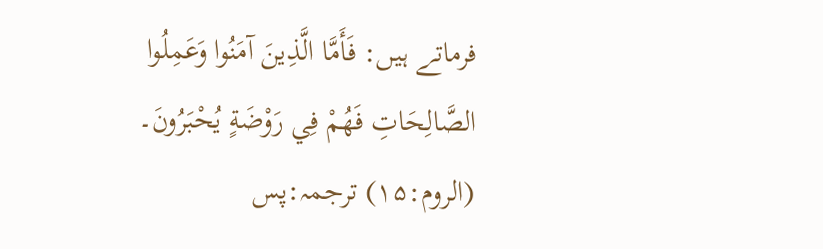فرماتے ہیں: فَأَمَّا الَّذِينَ آمَنُوا وَعَمِلُوا الصَّالِحَاتِ فَهُمْ فِي رَوْضَةٍ يُحْبَرُونَ۔ (الروم:۱۵) ترجمہ:پس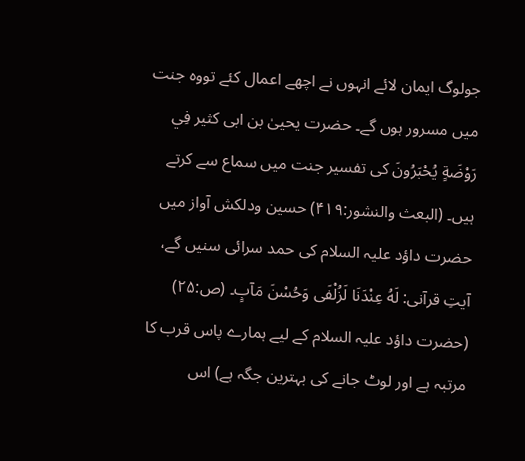جولوگ ایمان لائے انہوں نے اچھے اعمال کئے تووہ جنت میں مسرور ہوں گے۔ حضرت یحییٰ بن ابی کثیر فِي رَوْضَةٍ يُحْبَرُونَ کی تفسیر جنت میں سماع سے کرتے ہیں۔ (البعث والنشور:۴۱۹) حسین ودلکش آواز میں حضرت داؤد علیہ السلام کی حمد سرائی سنیں گے، آیتِ قرآنی: لَهُ عِنْدَنَا لَزُلْفَى وَحُسْنَ مَآبٍ۔ (ص:۲۵) (حضرت داؤد علیہ السلام کے لیے ہمارے پاس قرب کا مرتبہ ہے اور لوٹ جانے کی بہترین جگہ ہے) اس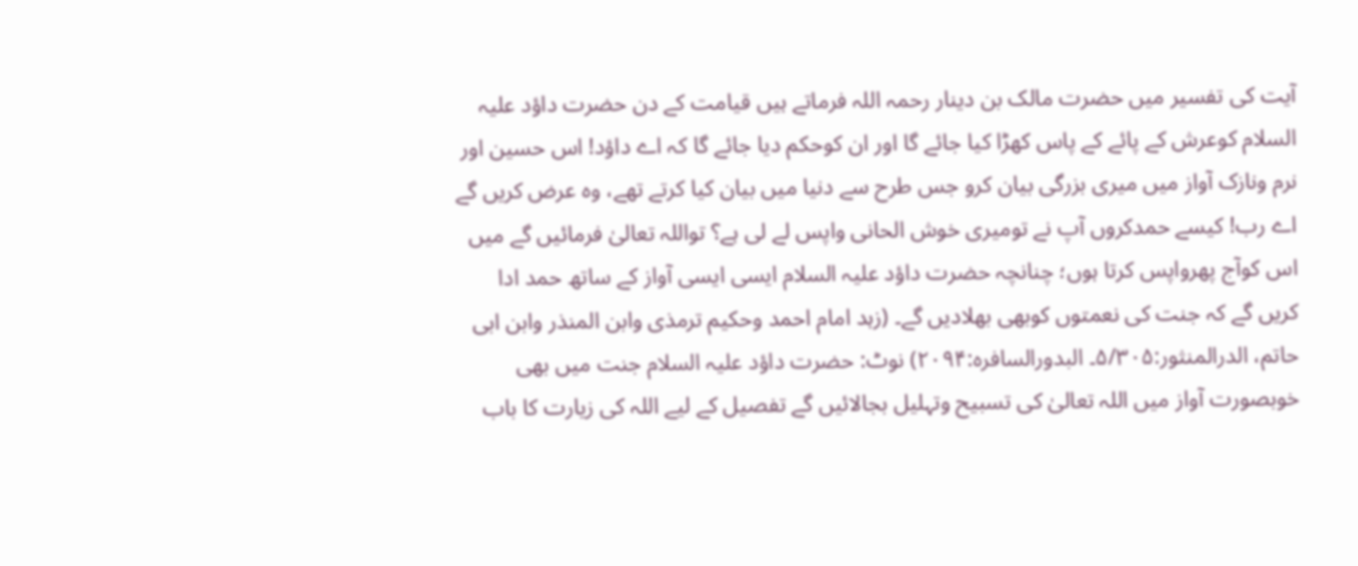آیت کی تفسیر میں حضرت مالک بن دینار رحمہ اللہ فرماتے ہیں قیامت کے دن حضرت داؤد علیہ السلام کوعرش کے پائے کے پاس کھڑا کیا جائے گا اور ان کوحکم دیا جائے گا کہ اے داؤد! اس حسین اور نرم ونازک آواز میں میری بزرگی بیان کرو جس طرح سے دنیا میں بیان کیا کرتے تھے، وہ عرض کریں گے اے رب! کیسے حمدکروں آپ نے تومیری خوش الحانی واپس لے لی ہے؟ تواللہ تعالیٰ فرمائیں گے میں اس کوآج پھرواپس کرتا ہوں؛ چنانچہ حضرت داؤد علیہ السلام ایسی ایسی آواز کے ساتھ حمد ادا کریں گے کہ جنت کی نعمتوں کوبھی بھلادیں گے۔ (زہد امام احمد وحکیم ترمذی وابن المنذر وابن ابی حاتم، الدرالمنثور:۵/۳۰۵۔ البدورالسافرہ:۲۰۹۴) نوٹ: حضرت داؤد علیہ السلام جنت میں بھی خوبصورت آواز میں اللہ تعالیٰ کی تسبیح وتہلیل بجالائیں گے تفصیل کے لیے اللہ کی زیارت کا باب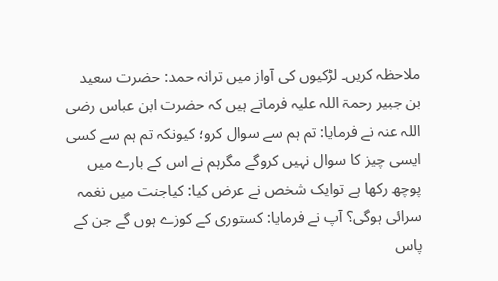ملاحظہ کریں۔ لڑکیوں کی آواز میں ترانہ حمد: حضرت سعید بن جبیر رحمۃ اللہ علیہ فرماتے ہیں کہ حضرت ابن عباس رضی اللہ عنہ نے فرمایا: تم ہم سے سوال کرو؛ کیونکہ تم ہم سے کسی ایسی چیز کا سوال نہیں کروگے مگرہم نے اس کے بارے میں پوچھ رکھا ہے توایک شخص نے عرض کیا: کیاجنت میں نغمہ سرائی ہوگی؟ آپ نے فرمایا: کستوری کے کوزے ہوں گے جن کے پاس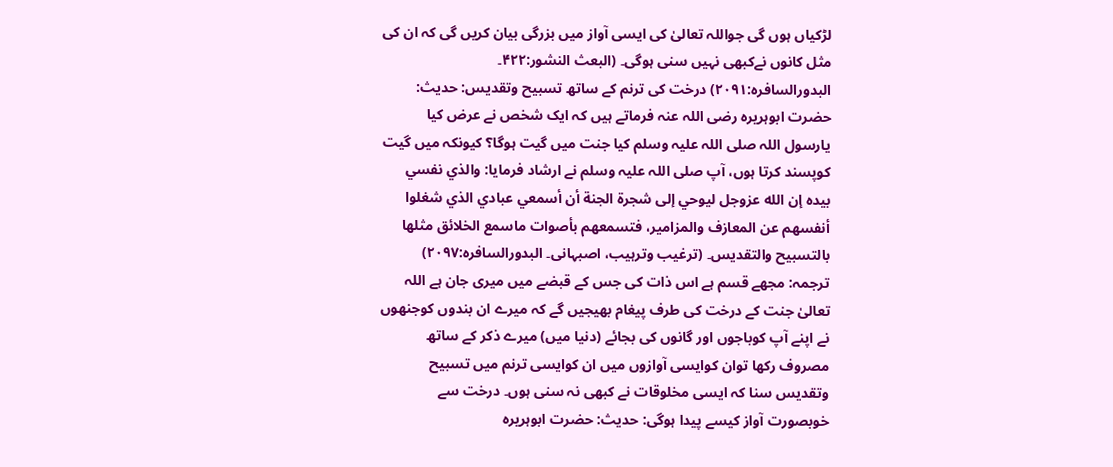لڑکیاں ہوں گی جواللہ تعالیٰ کی ایسی آواز میں بزرگی بیان کریں گی کہ ان کی مثل کانوں نےکبھی نہیں سنی ہوگی۔ (البعث النشور:۴۲۲۔ البدورالسافرہ:۲۰۹۱) درخت کی ترنم کے ساتھ تسبیح وتقدیس: حدیث: حضرت ابوہریرہ رضی اللہ عنہ فرماتے ہیں کہ ایک شخص نے عرض کیا یارسول اللہ صلی اللہ علیہ وسلم کیا جنت میں گیت ہوگا؟ کیونکہ میں گیت کوپسند کرتا ہوں، آپ صلی اللہ علیہ وسلم نے ارشاد فرمایا: والذي نفسي بيده إن الله عزوجل ليوحي إلى شجرة الجنة أن أسمعي عبادي الذي شغلوا أنفسهم عن المعازف والمزامير، فتسمعهم بأصوات ماسمع الخلائق مثلها بالتسبيح والتقديس۔ (ترغیب وترہیب، اصبہانی۔ البدورالسافرہ:۲۰۹۷) ترجمہ: مجھے قسم ہے اس ذات کی جس کے قبضے میں میری جان ہے اللہ تعالیٰ جنت کے درخت کی طرف پیغام بھیجیں گے کہ میرے ان بندوں کوجنھوں نے اپنے آپ کوباجوں اور گانوں کی بجائے (دنیا میں) میرے ذکر کے ساتھ مصروف رکھا توان کوایسی آوازوں میں ان کوایسی ترنم میں تسبیح وتقدیس سنا کہ ایسی مخلوقات نے کبھی نہ سنی ہوں۔ درخت سے خوبصورت آواز کیسے پیدا ہوگی: حدیث: حضرت ابوہریرہ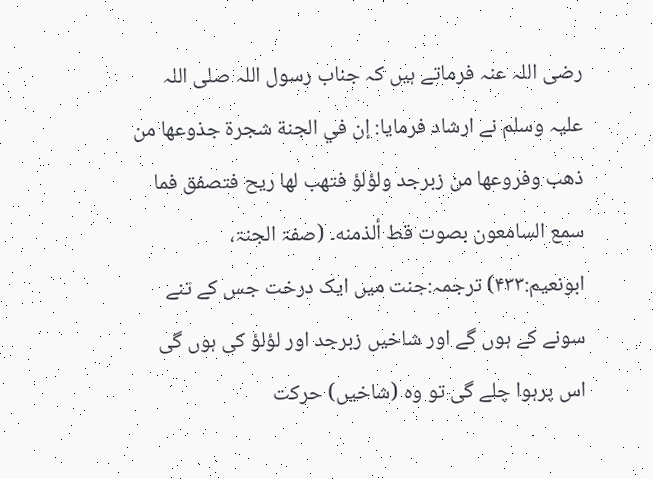رضی اللہ عنہ فرماتے ہیں کہ جناب رسول اللہ صلی اللہ علیہ وسلم نے ارشاد فرمایا: إن في الجنة شجرة جذوعها من ذهب وفروعها من زبرجد ولؤلؤ فتهب لها ريح فتصفق فما سمع السامعون بصوت قط ألذمنه۔ (صفۃ الجنۃ، ابونعیم:۴۳۳) ترجمہ:جنت میں ایک درخت جس کے تنے سونے کے ہوں گے اور شاخیں زبرجد اور لؤلؤ کی ہوں گی اس پرہوا چلے گی تو وہ (شاخیں) حرکت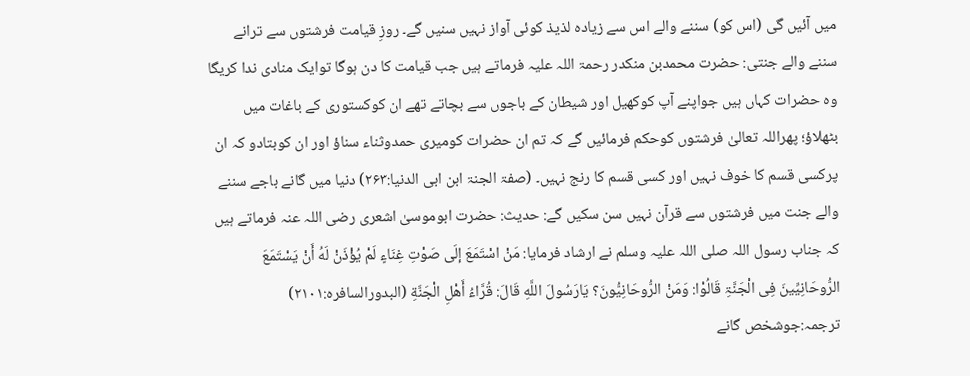میں آئیں گی (اس کو) سننے والے اس سے زیادہ لذیذ کوئی آواز نہیں سنیں گے۔ روزِ قیامت فرشتوں سے ترانے سننے والے جنتی: حضرت محمدبن منکدر رحمۃ اللہ علیہ فرماتے ہیں جب قیامت کا دن ہوگا توایک منادی ندا کریگا وہ حضرات کہاں ہیں جواپنے آپ کوکھیل اور شیطان کے باجوں سے بچاتے تھے ان کوکستوری کے باغات میں بٹھلاؤ؛ پھراللہ تعالیٰ فرشتوں کوحکم فرمائیں گے کہ تم ان حضرات کومیری حمدوثناء سناؤ اور ان کوبتادو کہ ان پرکسی قسم کا خوف نہیں اور کسی قسم کا رنج نہیں۔ (صفۃ الجنۃ ابن ابی الدنیا:۲۶۳) دنیا میں گانے باجے سننے والے جنت میں فرشتوں سے قرآن نہیں سن سکیں گے: حدیث: حضرت ابوموسیٰ اشعری رضی اللہ عنہ فرماتے ہیں کہ جناب رسول اللہ صلی اللہ علیہ وسلم نے ارشاد فرمایا: مَنْ اسْتَمَعَ إلَى صَوْتِ غِنَاءٍ لَمْ يُؤْذَنْ لَهُ أَنْ يَسْتَمَعَ الرُّوحَانِيِّينَ فِی الْجَنَّۃِ قَالُوْا: وَمَنْ الرُّوحَانِيُّونَ؟ يَارَسُولَ اللَّهِ قَالَ: قُرَّاءُ أَهْلِ الْجَنَّةِ (البدورالسافرہ:۲۱۰۱) ترجمہ:جوشخص گانے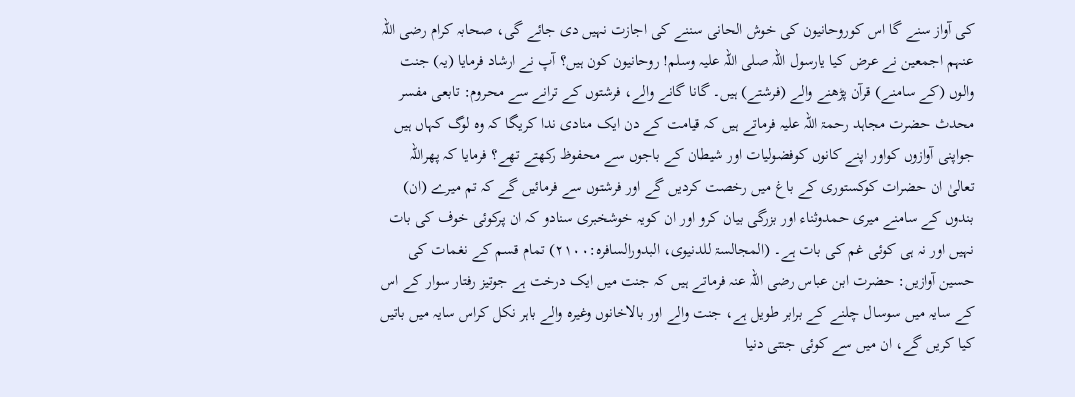کی آواز سنے گا اس کوروحانیون کی خوش الحانی سننے کی اجازت نہیں دی جائے گی، صحابہ کرام رضی اللہ عنہم اجمعین نے عرض کیا یارسول اللہ صلی اللہ علیہ وسلم! روحانیون کون ہیں؟ آپ نے ارشاد فرمایا (یہ) جنت والوں (کے سامنے) قرآن پڑھنے والے (فرشتے) ہیں۔ گانا گانے والے، فرشتوں کے ترانے سے محروم: تابعی مفسر محدث حضرت مجاہد رحمۃ اللہ علیہ فرماتے ہیں کہ قیامت کے دن ایک منادی ندا کریگا کہ وہ لوگ کہاں ہیں جواپنی آوازوں کواور اپنے کانوں کوفضولیات اور شیطان کے باجوں سے محفوظ رکھتے تھے؟ فرمایا کہ پھراللہ تعالیٰ ان حضرات کوکستوری کے باغ میں رخصت کردیں گے اور فرشتوں سے فرمائیں گے کہ تم میرے (ان) بندوں کے سامنے میری حمدوثناء اور بزرگی بیان کرو اور ان کویہ خوشخبری سنادو کہ ان پرکوئی خوف کی بات نہیں اور نہ ہی کوئی غم کی بات ہے۔ (المجالسۃ للدنیوی، البدورالسافرہ:۲۱۰۰) تمام قسم کے نغمات کی حسین آوازیں: حضرت ابن عباس رضی اللہ عنہ فرماتے ہیں کہ جنت میں ایک درخت ہے جوتیز رفتار سوار کے اس کے سایہ میں سوسال چلنے کے برابر طویل ہے، جنت والے اور بالاخانوں وغیرہ والے باہر نکل کراس سایہ میں باتیں کیا کریں گے، ان میں سے کوئی جنتی دنیا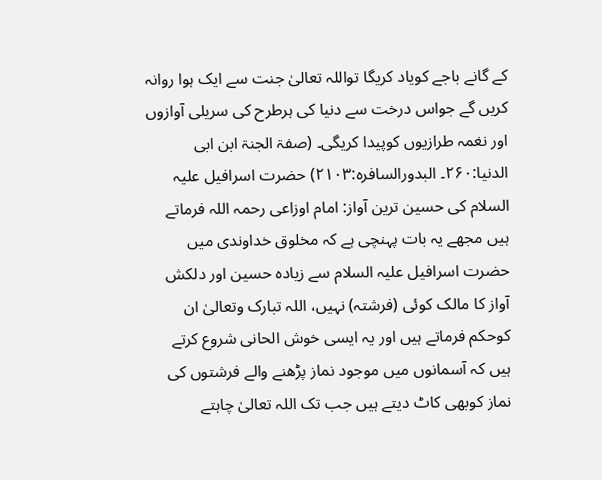کے گانے باجے کویاد کریگا تواللہ تعالیٰ جنت سے ایک ہوا روانہ کریں گے جواس درخت سے دنیا کی ہرطرح کی سریلی آوازوں اور نغمہ طرازیوں کوپیدا کریگی۔ (صفۃ الجنۃ ابن ابی الدنیا:۲۶۰۔ البدورالسافرہ:۲۱۰۳) حضرت اسرافیل علیہ السلام کی حسین ترین آواز: امام اوزاعی رحمہ اللہ فرماتے ہیں مجھے یہ بات پہنچی ہے کہ مخلوق خداوندی میں حضرت اسرافیل علیہ السلام سے زیادہ حسین اور دلکش آواز کا مالک کوئی (فرشتہ) نہیں، اللہ تبارک وتعالیٰ ان کوحکم فرماتے ہیں اور یہ ایسی خوش الحانی شروع کرتے ہیں کہ آسمانوں میں موجود نماز پڑھنے والے فرشتوں کی نماز کوبھی کاٹ دیتے ہیں جب تک اللہ تعالیٰ چاہتے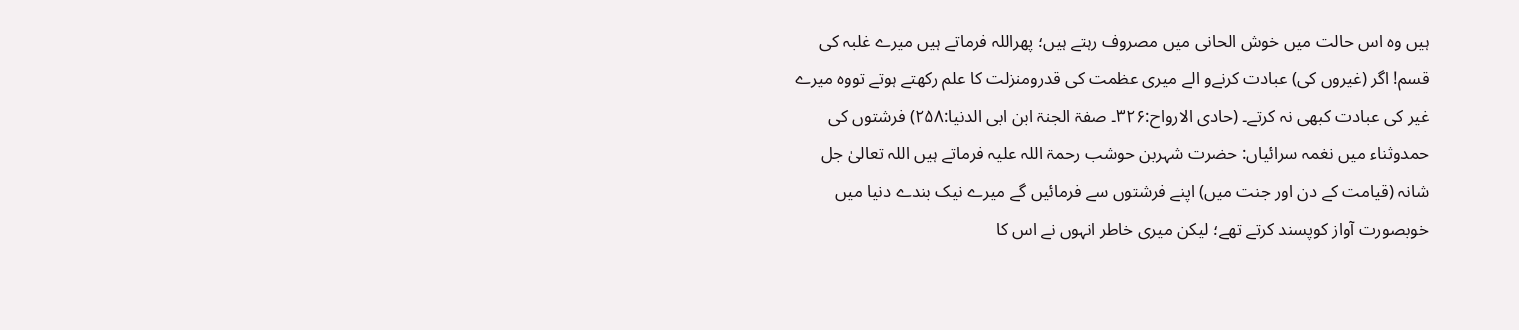ہیں وہ اس حالت میں خوش الحانی میں مصروف رہتے ہیں؛ پھراللہ فرماتے ہیں میرے غلبہ کی قسم! اگر (غیروں کی) عبادت کرنےو الے میری عظمت کی قدرومنزلت کا علم رکھتے ہوتے تووہ میرے غیر کی عبادت کبھی نہ کرتے۔ (حادی الارواح:۳۲۶۔ صفۃ الجنۃ ابن ابی الدنیا:۲۵۸) فرشتوں کی حمدوثناء میں نغمہ سرائیاں: حضرت شہربن حوشب رحمۃ اللہ علیہ فرماتے ہیں اللہ تعالیٰ جل شانہ (قیامت کے دن اور جنت میں) اپنے فرشتوں سے فرمائیں گے میرے نیک بندے دنیا میں خوبصورت آواز کوپسند کرتے تھے؛ لیکن میری خاطر انہوں نے اس کا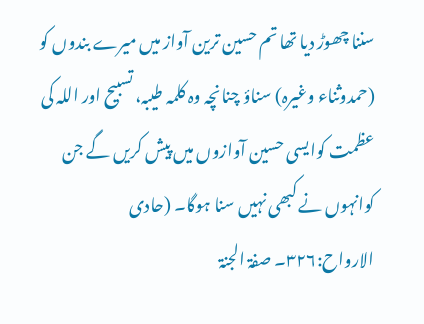سننا چھوڑ دیا تھا تم حسین ترین آواز میں میرے بندوں کو (حمدوثناء وغیرہ) سناؤ چنانچہ وہ کلمہ طیبہ، تسبیح اور اللہ کی عظمت کوایسی حسین آوازوں میں پیش کریں گے جن کوانہوں نے کبھی نہیں سنا ہوگا۔ (حادی الارواح:۳۲۶۔ صفۃ الجنۃ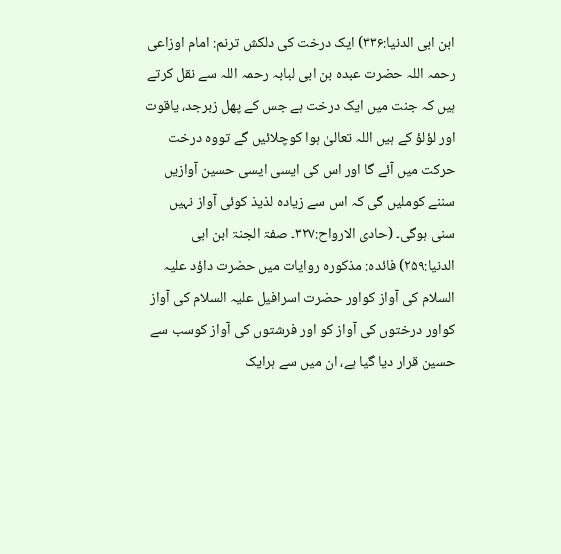ابن ابی الدنیا:۳۳۶) ایک درخت کی دلکش ترنم: امام اوزاعی رحمہ اللہ حضرت عبدہ بن ابی لبابہ رحمہ اللہ سے نقل کرتے ہیں کہ جنت میں ایک درخت ہے جس کے پھل زبرجد، یاقوت اور لؤلؤ کے ہیں اللہ تعالیٰ ہوا کوچلائیں گے تووہ درخت حرکت میں آئے گا اور اس کی ایسی ایسی حسین آوازیں سننے کوملیں گی کہ اس سے زیادہ لذیذ کوئی آواز نہیں سنی ہوگی۔ (حادی الارواح:۳۲۷۔ صفۃ الجنۃ ابن ابی الدنیا:۲۵۹) فائدہ: مذکورہ روایات میں حضرت داؤد علیہ السلام کی آواز کواور حضرت اسرافیل علیہ السلام کی آواز کواور درختوں کی آواز کو اور فرشتوں کی آواز کوسب سے حسین قرار دیا گیا ہے، ان میں سے ہرایک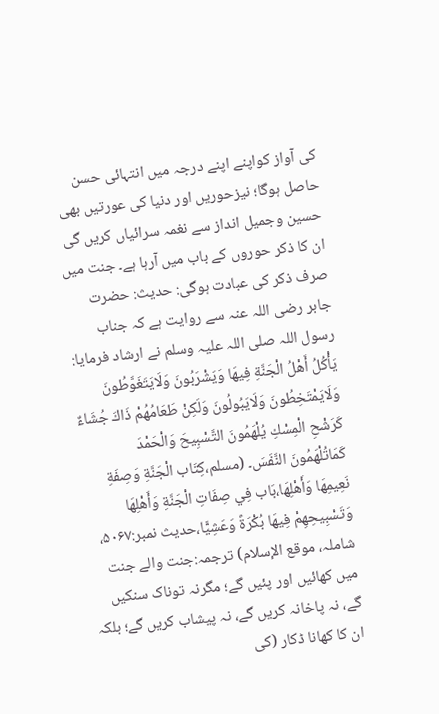کی آواز کواپنے اپنے درجہ میں انتہائی حسن حاصل ہوگا؛ نیزحوریں اور دنیا کی عورتیں بھی حسین وجمیل انداز سے نغمہ سرائیاں کریں گی ان کا ذکر حوروں کے باب میں آرہا ہے۔ جنت میں صرف ذکر کی عبادت ہوگی: حدیث: حضرت جابر رضی اللہ عنہ سے روایت ہے کہ جناب رسول اللہ صلی اللہ علیہ وسلم نے ارشاد فرمایا: يَأْكُلُ أَهْلُ الْجَنَّةِ فِيهَا وَيَشْرَبُونَ وَلَايَتَغَوَّطُونَ وَلَايَمْتَخِطُونَ وَلَايَبُولُونَ وَلَكِنْ طَعَامُهُمْ ذَاكَ جُشَاءٌ كَرَشْحِ الْمِسْكِ يُلْهَمُونَ التَّسْبِيحَ وَالْحَمْدَ كَمَاتُلْهَمُونَ النَّفَسَ۔ (مسلم،كِتَاب الْجَنَّةِ وَصِفَةِ نَعِيمِهَا وَأَهْلِهَا،بَاب فِي صِفَاتِ الْجَنَّةِ وَأَهْلِهَا وَتَسْبِيحِهِمْ فِيهَا بُكْرَةً وَعَشِيًّا،حدیث نمبر:۵۰۶۷، شاملہ، موقع الإسلام) ترجمہ:جنت والے جنت میں کھائیں اور پئیں گے؛ مگرنہ توناک سنکیں گے، نہ پاخانہ کریں گے، نہ پیشاب کریں گے؛ بلکہ ان کا کھانا ڈکار (کی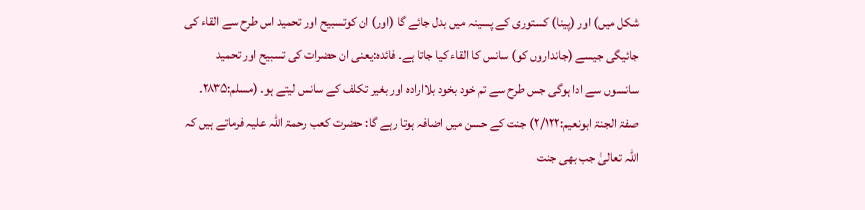شکل میں) اور (پینا) کستوری کے پسینہ میں بدل جائے گا (اور) ان کوتسبیح اور تحمید اس طرح سے القاء کی جائیگی جیسے (جانداروں کو) سانس کا القاء کیا جاتا ہے۔ فائدہ:یعنی ان حضرات کی تسبیح اور تحمید سانسوں سے ادا ہوگی جس طرح سے تم خود بخود بلاارادہ اور بغیر تکلف کے سانس لیتے ہو۔ (مسلم:۲۸۳۵۔ صفۃ الجنۃ ابونعیم:۲/۱۲۲) جنت کے حسن میں اضافہ ہوتا رہے گا: حضرت کعب رحمۃ اللہ علیہ فرماتے ہیں کہ اللہ تعالیٰ جب بھی جنت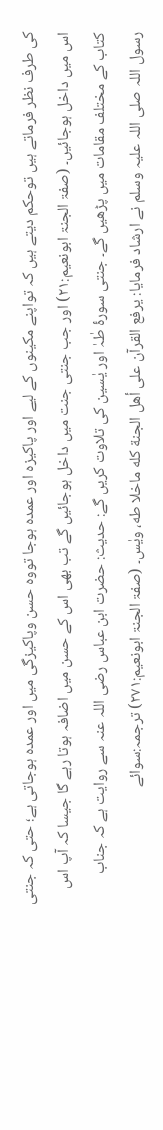کی طرف نظر فرماتے ہیں توحکم دیتے ہیں کہ تواپنے مکینوں کے لیے اور پاکیزہ اور عمدہ ہوجا تووہ حسن وپاکیزگی میں اور عمدہ ہوجاتی ہے؛ حتی کہ جنتی اس میں داخل ہوجائیں۔ (صفۃ الجنۃ ابونعیم:۲۱) اور جب جنتی جنت میں داخل ہوجائیں گے تب بھی اس کے حسن میں اضافہ ہوتا رہے گا جیسا کہ آپ اس کتاب کے مختلف مقامات میں پڑھیں گے۔ جنتی سورۂ طٰہٰ اور یٰسین کی تلاوت کریں گے: حدیث: حضرت ابن عباس رضی اللہ عنہ سے روایت ہے کہ جناب رسول اللہ صلی اللہ علیہ وسلم نے ارشاد فرمایا: يرفع القرآن على أهل الجنة كله ماخلا طه، ويٰس۔ (صفۃ الجنۃ ابونعیم:۲۷۱) ترجمہ:سوائے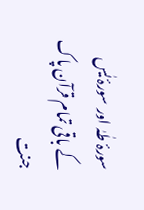سورۂ طٰہٰ اور سورۂ یٰس کے باقی تمام قرآن پاک جنت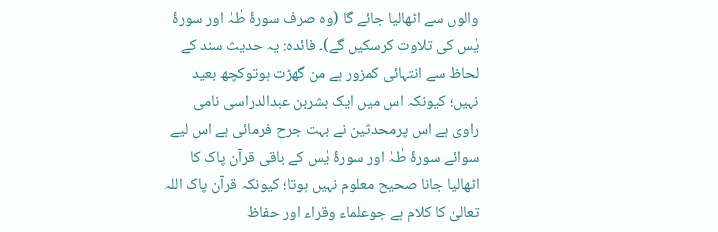والوں سے اٹھالیا جائے گا (وہ صرف سورۂ طٰہٰ اور سورۂ یٰس کی تلاوت کرسکیں گے)۔ فائدہ: یہ حدیث سند کے لحاظ سے انتہائی کمزور ہے من گھڑت ہوتوکچھ بعید نہیں؛ کیونکہ اس میں ایک بشربن عبدالدراسی نامی راوی ہے اس پرمحدثین نے بہت جرح فرمائی ہے اس لیے سوائے سورۂ طٰہٰ اور سورۂ یٰس کے باقی قرآن پاک کا اٹھالیا جانا صحیح معلوم نہیں ہوتا؛ کیونکہ قرآن پاک اللہ تعالیٰ کا کلام ہے جوعلماء وقراء اور حفاظ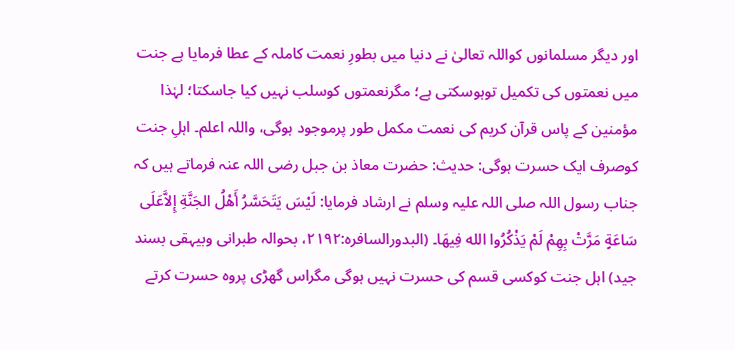اور دیگر مسلمانوں کواللہ تعالیٰ نے دنیا میں بطورِ نعمت کاملہ کے عطا فرمایا ہے جنت میں نعمتوں کی تکمیل توہوسکتی ہے؛ مگرنعمتوں کوسلب نہیں کیا جاسکتا؛ لہٰذا مؤمنین کے پاس قرآن کریم کی نعمت مکمل طور پرموجود ہوگی، واللہ اعلم۔ اہلِ جنت کوصرف ایک حسرت ہوگی: حدیث: حضرت معاذ بن جبل رضی اللہ عنہ فرماتے ہیں کہ جناب رسول اللہ صلی اللہ علیہ وسلم نے ارشاد فرمایا: لَيْسَ يَتَحَسَّرُ أَهْلُ الجَنَّةِ إِلاَّعَلَى سَاعَةٍ مَرَّتْ بِهِمْ لَمْ يَذْكُرُوا الله فِيهَا۔ (البدورالسافرہ:۲۱۹۲، بحوالہ طبرانی وبیہقی بسند جید) اہل جنت کوکسی قسم کی حسرت نہیں ہوگی مگراس گھڑی پروہ حسرت کرتے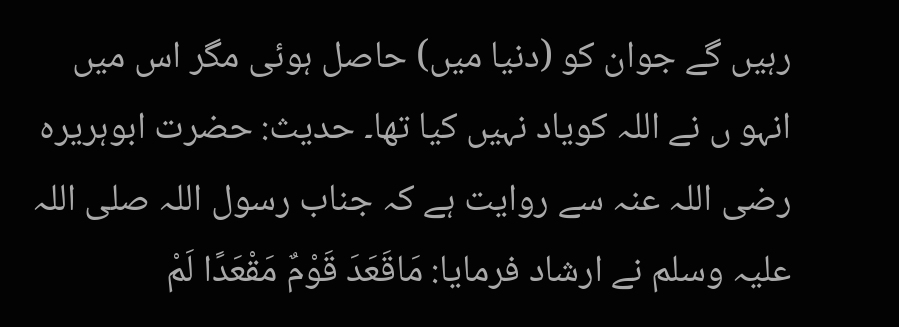رہیں گے جوان کو (دنیا میں) حاصل ہوئی مگر اس میں انہو ں نے اللہ کویاد نہیں کیا تھا۔ حدیث: حضرت ابوہریرہ رضی اللہ عنہ سے روایت ہے کہ جناب رسول اللہ صلی اللہ علیہ وسلم نے ارشاد فرمایا: مَاقَعَدَ قَوْمٌ مَقْعَدًا لَمْ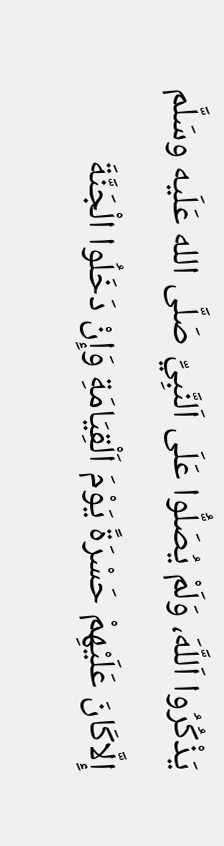يَذْكُرُوا اَللَّهَ، وَلَمْ يُصَلُّوا عَلَى اَلنَّبِيِّ صَلَّى الله عَلَيه وسَلَّم إِلَّاكَانَ عَلَيْهِمْ حَسْرَةً يَوْمَ اَلْقِيَامَةِ وَإِنْ دَخَلُوا الْجَنَّةَ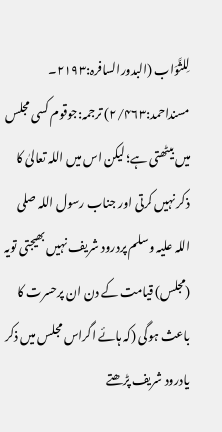لِلثَّوَاب (البدورالسافرہ:۲۱۹۳۔ مسنداحمد:۲/۴۶۳) ترجمہ:جوقوم کسی مجلس میں بیٹھتی ہے؛ لیکن اس میں اللہ تعالیٰ کا ذکر نہیں کرتی اور جناب رسول اللہ صلی اللہ علیہ وسلم پردرود شریف نہیں بھیجتی تویہ (مجلس) قیامت کے دن ان پرحسرت کا باعث ہوگی (کہ ہائے اگراس مجلس میں ذکر یادرود شریف پڑھتے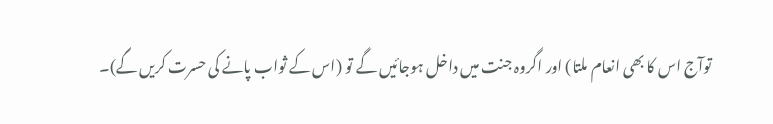توآج اس کا بھی انعام ملتا) اور اگروہ جنت میں داخل ہوجائیں گے تو (اس کے ثواب پانے کی حسرت کریں گے)۔